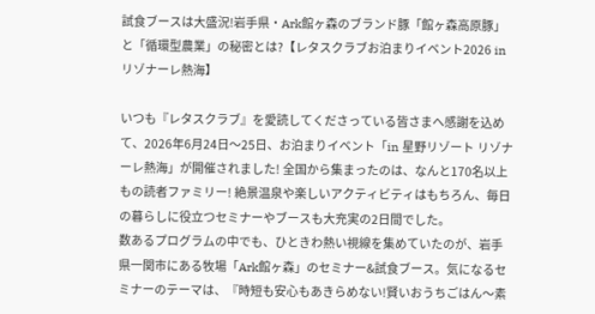試食ブースは大盛況!岩手県・Ark館ヶ森のブランド豚「館ヶ森高原豚」と「循環型農業」の秘密とは?【レタスクラブお泊まりイベント2026 in リゾナーレ熱海】

いつも『レタスクラブ』を愛読してくださっている皆さまへ感謝を込めて、2026年6月24日〜25日、お泊まりイベント「in 星野リゾート リゾナーレ熱海」が開催されました! 全国から集まったのは、なんと170名以上もの読者ファミリー! 絶景温泉や楽しいアクティビティはもちろん、毎日の暮らしに役立つセミナーやブースも大充実の2日間でした。
数あるプログラムの中でも、ひときわ熱い視線を集めていたのが、岩手県一関市にある牧場「Ark館ヶ森」のセミナー&試食ブース。気になるセミナーのテーマは、『時短も安心もあきらめない!賢いおうちごはん〜素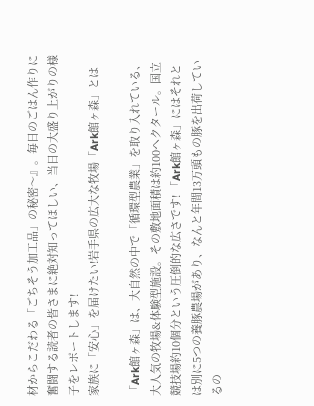材からこだわる「ごちそう加工品」の秘密〜』。毎日のごはん作りに奮闘する読者の皆さまに絶対知ってほしい、当日の大盛り上がりの様子をレポートします!
家族に「安心」を届けたい!岩手県の広大な牧場「Ark館ヶ森」とは

「Ark館ヶ森」は、大自然の中で「循環型農業」を取り入れている、大人気の牧場&体験型施設。その敷地面積は約100ヘクタール。国立競技場約10個分という圧倒的な広さです! 「Ark館ヶ森」にはそれとは別に5つの養豚農場があり、なんと年間13万頭もの豚を出荷しているの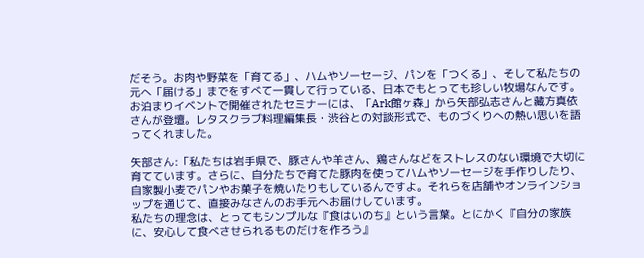だそう。お肉や野菜を「育てる」、ハムやソーセージ、パンを「つくる」、そして私たちの元へ「届ける」までをすべて一貫して行っている、日本でもとっても珍しい牧場なんです。
お泊まりイベントで開催されたセミナーには、「Ark館ヶ森」から矢部弘志さんと藏方真依さんが登壇。レタスクラブ料理編集長・渋谷との対談形式で、ものづくりへの熱い思いを語ってくれました。

矢部さん:「私たちは岩手県で、豚さんや羊さん、鶏さんなどをストレスのない環境で大切に育てています。さらに、自分たちで育てた豚肉を使ってハムやソーセージを手作りしたり、自家製小麦でパンやお菓子を焼いたりもしているんですよ。それらを店舗やオンラインショップを通じて、直接みなさんのお手元へお届けしています。
私たちの理念は、とってもシンプルな『食はいのち』という言葉。とにかく『自分の家族に、安心して食べさせられるものだけを作ろう』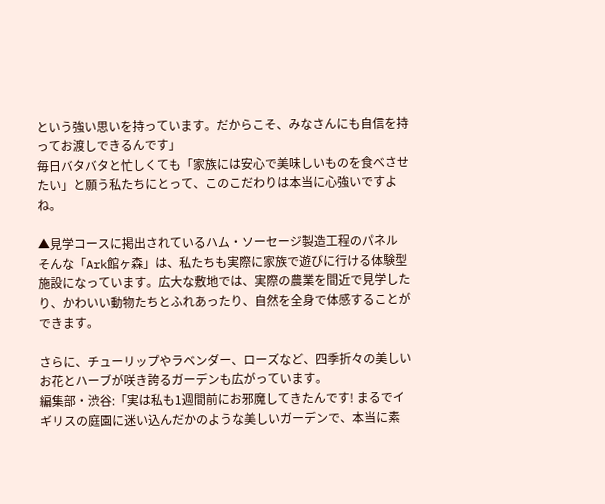という強い思いを持っています。だからこそ、みなさんにも自信を持ってお渡しできるんです」
毎日バタバタと忙しくても「家族には安心で美味しいものを食べさせたい」と願う私たちにとって、このこだわりは本当に心強いですよね。

▲見学コースに掲出されているハム・ソーセージ製造工程のパネル
そんな「Ark館ヶ森」は、私たちも実際に家族で遊びに行ける体験型施設になっています。広大な敷地では、実際の農業を間近で見学したり、かわいい動物たちとふれあったり、自然を全身で体感することができます。

さらに、チューリップやラベンダー、ローズなど、四季折々の美しいお花とハーブが咲き誇るガーデンも広がっています。
編集部・渋谷:「実は私も1週間前にお邪魔してきたんです! まるでイギリスの庭園に迷い込んだかのような美しいガーデンで、本当に素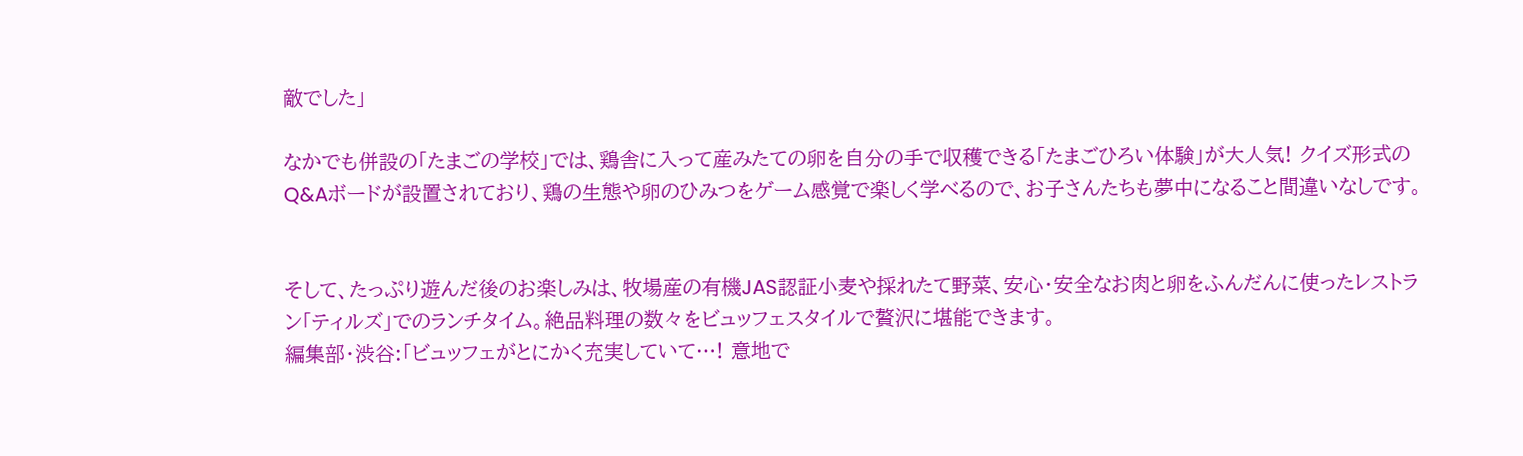敵でした」

なかでも併設の「たまごの学校」では、鶏舎に入って産みたての卵を自分の手で収穫できる「たまごひろい体験」が大人気! クイズ形式のQ&Aボードが設置されており、鶏の生態や卵のひみつをゲーム感覚で楽しく学べるので、お子さんたちも夢中になること間違いなしです。


そして、たっぷり遊んだ後のお楽しみは、牧場産の有機JAS認証小麦や採れたて野菜、安心・安全なお肉と卵をふんだんに使ったレストラン「ティルズ」でのランチタイム。絶品料理の数々をビュッフェスタイルで贅沢に堪能できます。
編集部・渋谷:「ビュッフェがとにかく充実していて…! 意地で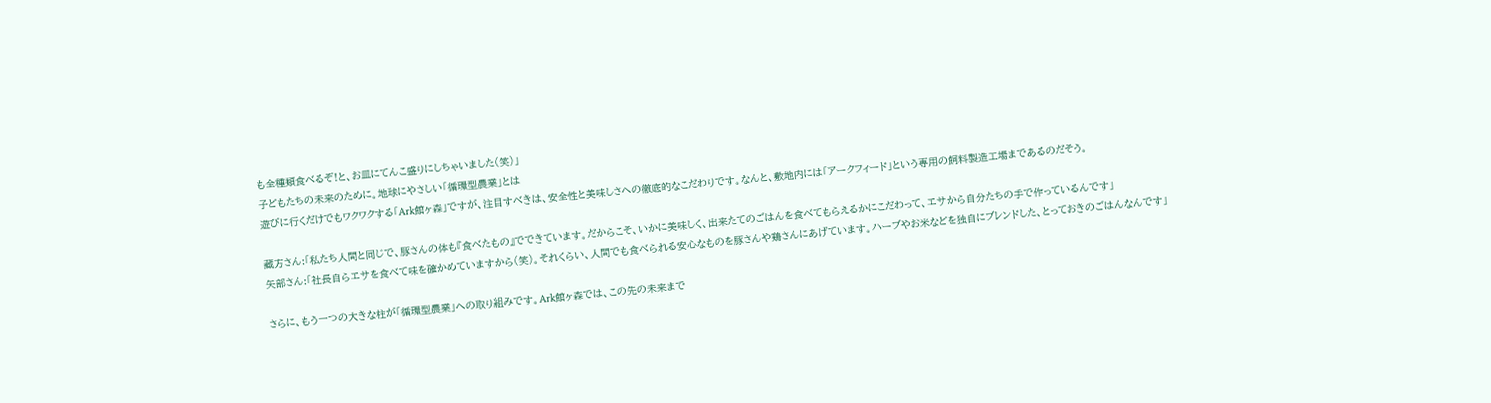も全種類食べるぞ!と、お皿にてんこ盛りにしちゃいました(笑)」
子どもたちの未来のために。地球にやさしい「循環型農業」とは
遊びに行くだけでもワクワクする「Ark館ヶ森」ですが、注目すべきは、安全性と美味しさへの徹底的なこだわりです。なんと、敷地内には「アークフィード」という専用の飼料製造工場まであるのだそう。

藏方さん:「私たち人間と同じで、豚さんの体も『食べたもの』でできています。だからこそ、いかに美味しく、出来たてのごはんを食べてもらえるかにこだわって、エサから自分たちの手で作っているんです」
矢部さん:「社長自らエサを食べて味を確かめていますから(笑)。それくらい、人間でも食べられる安心なものを豚さんや鶏さんにあげています。ハーブやお米などを独自にブレンドした、とっておきのごはんなんです」

さらに、もう一つの大きな柱が「循環型農業」への取り組みです。Ark館ヶ森では、この先の未来まで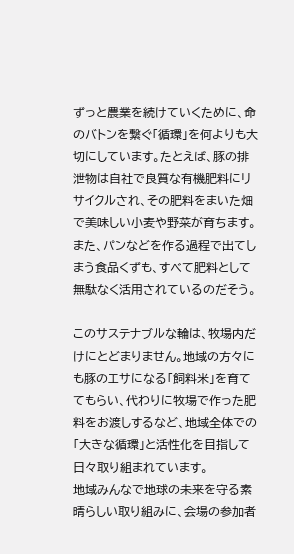ずっと農業を続けていくために、命のバトンを繋ぐ「循環」を何よりも大切にしています。たとえば、豚の排泄物は自社で良質な有機肥料にリサイクルされ、その肥料をまいた畑で美味しい小麦や野菜が育ちます。また、パンなどを作る過程で出てしまう食品くずも、すべて肥料として無駄なく活用されているのだそう。

このサステナブルな輪は、牧場内だけにとどまりません。地域の方々にも豚のエサになる「飼料米」を育ててもらい、代わりに牧場で作った肥料をお渡しするなど、地域全体での「大きな循環」と活性化を目指して日々取り組まれています。
地域みんなで地球の未来を守る素晴らしい取り組みに、会場の参加者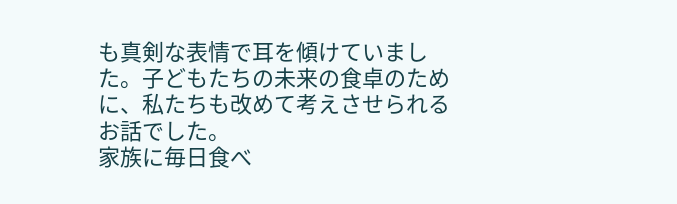も真剣な表情で耳を傾けていました。子どもたちの未来の食卓のために、私たちも改めて考えさせられるお話でした。
家族に毎日食べ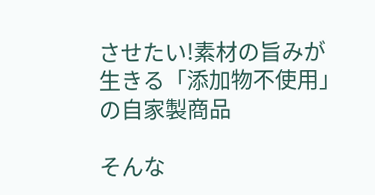させたい!素材の旨みが生きる「添加物不使用」の自家製商品

そんな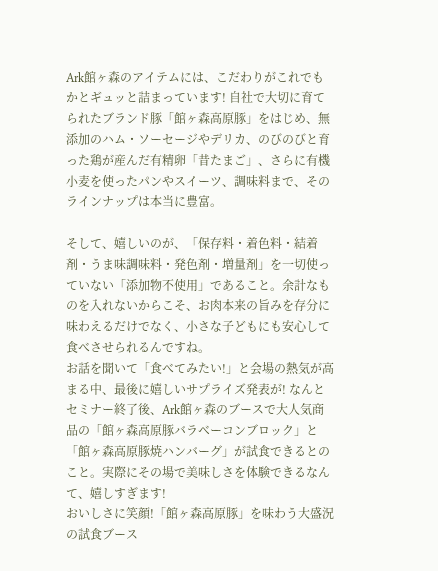Ark館ヶ森のアイテムには、こだわりがこれでもかとギュッと詰まっています! 自社で大切に育てられたブランド豚「館ヶ森高原豚」をはじめ、無添加のハム・ソーセージやデリカ、のびのびと育った鶏が産んだ有精卵「昔たまご」、さらに有機小麦を使ったパンやスイーツ、調味料まで、そのラインナップは本当に豊富。

そして、嬉しいのが、「保存料・着色料・結着剤・うま味調味料・発色剤・増量剤」を一切使っていない「添加物不使用」であること。余計なものを入れないからこそ、お肉本来の旨みを存分に味わえるだけでなく、小さな子どもにも安心して食べさせられるんですね。
お話を聞いて「食べてみたい!」と会場の熱気が高まる中、最後に嬉しいサプライズ発表が! なんとセミナー終了後、Ark館ヶ森のブースで大人気商品の「館ヶ森高原豚バラベーコンブロック」と「館ヶ森高原豚焼ハンバーグ」が試食できるとのこと。実際にその場で美味しさを体験できるなんて、嬉しすぎます!
おいしさに笑顔!「館ヶ森高原豚」を味わう大盛況の試食ブース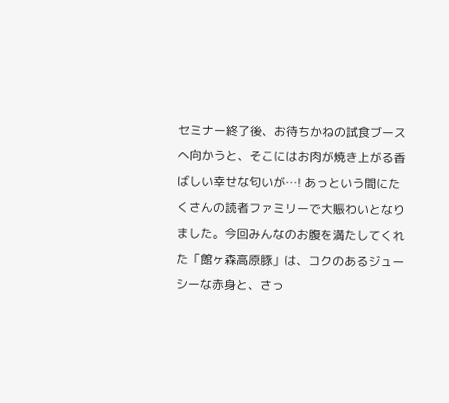セミナー終了後、お待ちかねの試食ブースへ向かうと、そこにはお肉が焼き上がる香ばしい幸せな匂いが…! あっという間にたくさんの読者ファミリーで大賑わいとなりました。今回みんなのお腹を満たしてくれた「館ヶ森高原豚」は、コクのあるジューシーな赤身と、さっ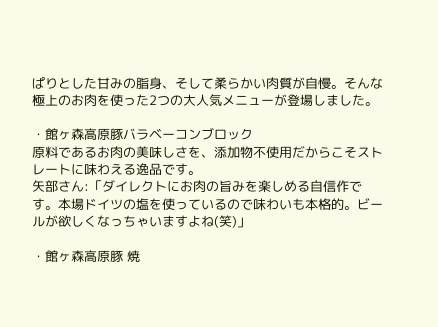ぱりとした甘みの脂身、そして柔らかい肉質が自慢。そんな極上のお肉を使った2つの大人気メニューが登場しました。

・館ヶ森高原豚バラベーコンブロック
原料であるお肉の美味しさを、添加物不使用だからこそストレートに味わえる逸品です。
矢部さん:「ダイレクトにお肉の旨みを楽しめる自信作です。本場ドイツの塩を使っているので味わいも本格的。ビールが欲しくなっちゃいますよね(笑)」

・館ヶ森高原豚 焼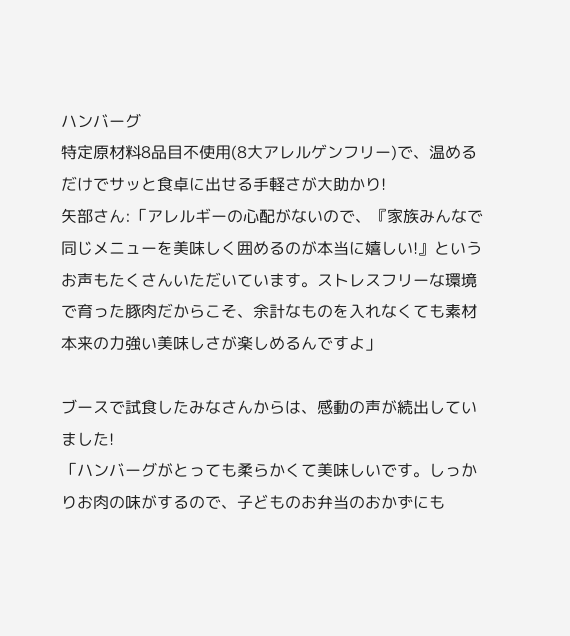ハンバーグ
特定原材料8品目不使用(8大アレルゲンフリー)で、温めるだけでサッと食卓に出せる手軽さが大助かり!
矢部さん:「アレルギーの心配がないので、『家族みんなで同じメニューを美味しく囲めるのが本当に嬉しい!』というお声もたくさんいただいています。ストレスフリーな環境で育った豚肉だからこそ、余計なものを入れなくても素材本来の力強い美味しさが楽しめるんですよ」

ブースで試食したみなさんからは、感動の声が続出していました!
「ハンバーグがとっても柔らかくて美味しいです。しっかりお肉の味がするので、子どものお弁当のおかずにも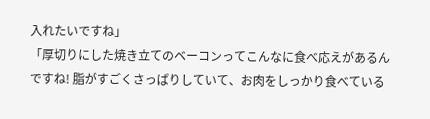入れたいですね」
「厚切りにした焼き立てのベーコンってこんなに食べ応えがあるんですね! 脂がすごくさっぱりしていて、お肉をしっかり食べている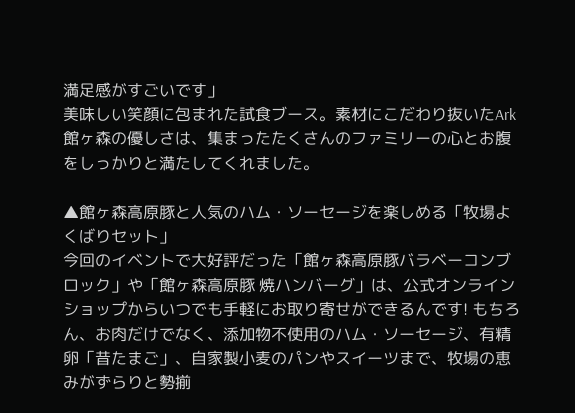満足感がすごいです」
美味しい笑顔に包まれた試食ブース。素材にこだわり抜いたArk館ヶ森の優しさは、集まったたくさんのファミリーの心とお腹をしっかりと満たしてくれました。

▲館ヶ森高原豚と人気のハム・ソーセージを楽しめる「牧場よくばりセット」
今回のイベントで大好評だった「館ヶ森高原豚バラベーコンブロック」や「館ヶ森高原豚 焼ハンバーグ」は、公式オンラインショップからいつでも手軽にお取り寄せができるんです! もちろん、お肉だけでなく、添加物不使用のハム・ソーセージ、有精卵「昔たまご」、自家製小麦のパンやスイーツまで、牧場の恵みがずらりと勢揃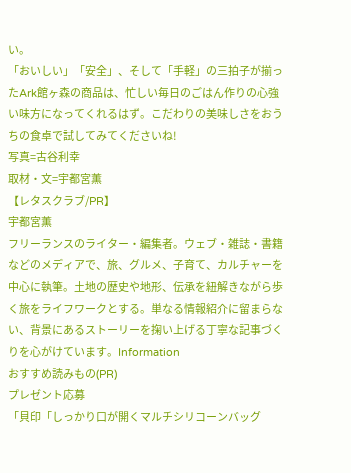い。
「おいしい」「安全」、そして「手軽」の三拍子が揃ったArk館ヶ森の商品は、忙しい毎日のごはん作りの心強い味方になってくれるはず。こだわりの美味しさをおうちの食卓で試してみてくださいね!
写真=古谷利幸
取材・文=宇都宮薫
【レタスクラブ/PR】
宇都宮薫
フリーランスのライター・編集者。ウェブ・雑誌・書籍などのメディアで、旅、グルメ、子育て、カルチャーを中心に執筆。土地の歴史や地形、伝承を紐解きながら歩く旅をライフワークとする。単なる情報紹介に留まらない、背景にあるストーリーを掬い上げる丁寧な記事づくりを心がけています。Information
おすすめ読みもの(PR)
プレゼント応募
「貝印「しっかり口が開くマルチシリコーンバッグ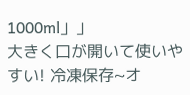1000ml」」
大きく口が開いて使いやすい! 冷凍保存~オ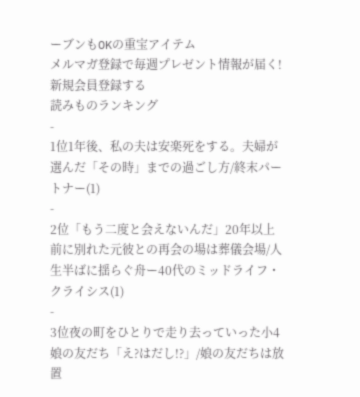ーブンもOKの重宝アイテム
メルマガ登録で毎週プレゼント情報が届く!
新規会員登録する
読みものランキング
-
1位1年後、私の夫は安楽死をする。夫婦が選んだ「その時」までの過ごし方/終末パートナー(1)
-
2位「もう二度と会えないんだ」20年以上前に別れた元彼との再会の場は葬儀会場/人生半ばに揺らぐ舟ー40代のミッドライフ・クライシス(1)
-
3位夜の町をひとりで走り去っていった小4娘の友だち「え?はだし!?」/娘の友だちは放置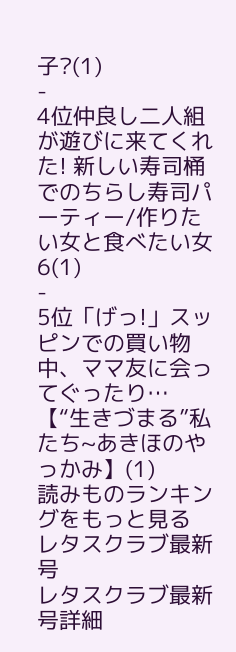子?(1)
-
4位仲良し二人組が遊びに来てくれた! 新しい寿司桶でのちらし寿司パーティー/作りたい女と食べたい女6(1)
-
5位「げっ!」スッピンでの買い物中、ママ友に会ってぐったり…【“生きづまる”私たち~あきほのやっかみ】(1)
読みものランキングをもっと見る
レタスクラブ最新号
レタスクラブ最新号詳細